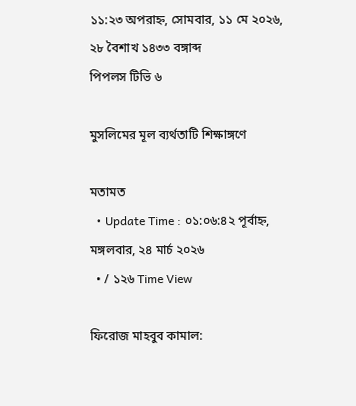১১:২৩ অপরাহ্ন, সোমবার, ১১ মে ২০২৬, ২৮ বৈশাখ ১৪৩৩ বঙ্গাব্দ
পিপলস টিভি ৬

মুসলিমের মূল ব্যর্থতাটি শিক্ষাঙ্গণে

মতামত
  • Update Time : ০১:০৬:৪২ পূর্বাহ্ন, মঙ্গলবার, ২৪ মার্চ ২০২৬
  • / ১২৬ Time View

ফিরোজ মাহবুব কামাল: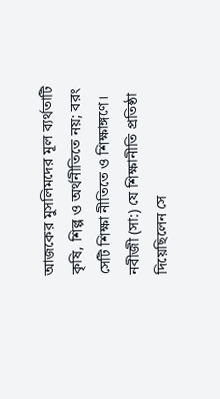আজকের মুসলিমদের মূল ব্যর্থতাটি কৃষি, শিল্প ও অর্থনীতিতে নয়; বরং সেটি শিক্ষা নীতিতে ও শিক্ষাঙ্গণে। নবীজী (সা:) যে শিক্ষানীতি প্রতিষ্ঠা দিয়েছিলেন সে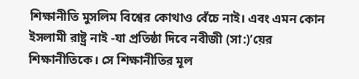শিক্ষানীতি মুসলিম বিশ্বের কোথাও বেঁচে নাই। এবং এমন কোন ইসলামী রাষ্ট্র নাই -যা প্রতিষ্ঠা দিবে নবীজী (সা:)’য়ের শিক্ষানীতিকে। সে শিক্ষানীতির মূল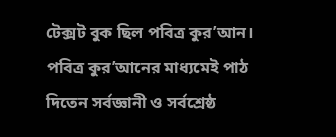টেক্সট বুক ছিল পবিত্র কুর’আন। পবিত্র কুর’আনের মাধ্যমেই পাঠ দিতেন সর্বজ্ঞানী ও সর্বশ্রেষ্ঠ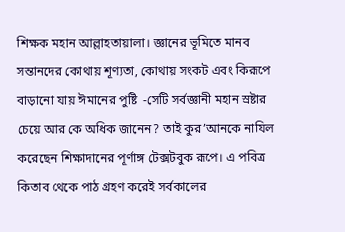শিক্ষক মহান আল্লাহতায়ালা। জ্ঞানের ভূমিতে মানব সন্তানদের কোথায় শূণ্যতা, কোথায় সংকট এবং কিরূপে বাড়ানো যায় ঈমানের পুষ্টি  -সেটি সর্বজ্ঞানী মহান স্রষ্টার চেয়ে আর কে অধিক জানেন? তাই কুর’আনকে নাযিল করেছেন শিক্ষাদানের পূর্ণাঙ্গ টেক্সটবুক রূপে। এ পবিত্র কিতাব থেকে পাঠ গ্রহণ করেই সর্বকালের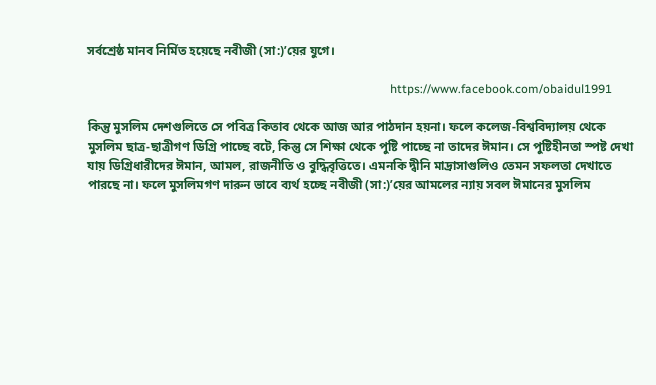সর্বশ্রেষ্ঠ মানব নির্মিত হয়েছে নবীজী (সা:)’য়ের যুগে।

                                                                                                     https://www.facebook.com/obaidul1991

কিন্তু মুসলিম দেশগুলিতে সে পবিত্র কিতাব থেকে আজ আর পাঠদান হয়না। ফলে কলেজ-বিশ্ববিদ্যালয় থেকে মুসলিম ছাত্র-ছাত্রীগণ ডিগ্রি পাচ্ছে বটে, কিন্তু সে শিক্ষা থেকে পুষ্টি পাচ্ছে না তাদের ঈমান। সে পুষ্টিহীনতা স্পষ্ট দেখা যায় ডিগ্রিধারীদের ঈমান, আমল, রাজনীতি ও বুদ্ধিবৃত্তিতে। এমনকি দ্বীনি মাদ্রাসাগুলিও তেমন সফলতা দেখাতে পারছে না। ফলে মুসলিমগণ দারুন ভাবে ব্যর্থ হচ্ছে নবীজী (সা:)’য়ের আমলের ন্যায় সবল ঈমানের মুসলিম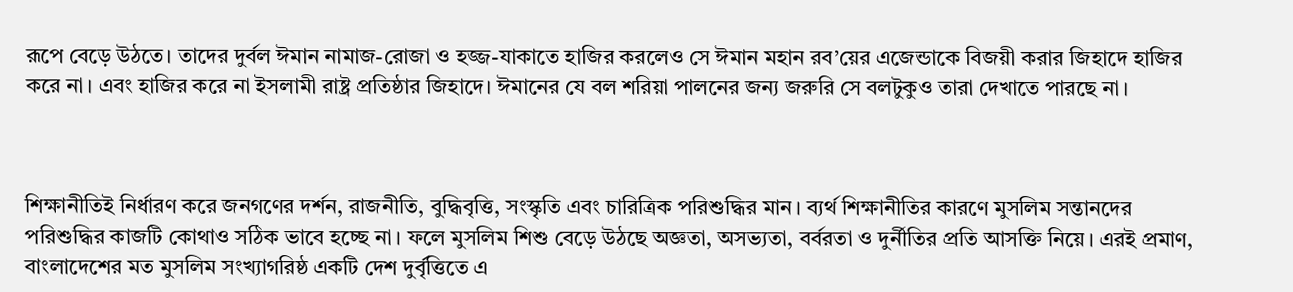রূপে বেড়ে উঠতে। তাদের দুর্বল ঈমান নামাজ-রোজা ও হজ্জ-যাকাতে হাজির করলেও সে ঈমান মহান রব’য়ের এজেন্ডাকে বিজয়ী করার জিহাদে হাজির করে না। এবং হাজির করে না ইসলামী রাষ্ট্র প্রতিষ্ঠার জিহাদে। ঈমানের যে বল শরিয়া পালনের জন্য জরুরি সে বলটুকুও তারা দেখাতে পারছে না।



শিক্ষানীতিই নির্ধারণ করে জনগণের দর্শন, রাজনীতি, বুদ্ধিবৃত্তি, সংস্কৃতি এবং চারিত্রিক পরিশুদ্ধির মান। ব্যর্থ শিক্ষানীতির কারণে মুসলিম সন্তানদের পরিশুদ্ধির কাজটি কোথাও সঠিক ভাবে হচ্ছে না। ফলে মুসলিম শিশু বেড়ে উঠছে অজ্ঞতা, অসভ্যতা, বর্বরতা ও দুর্নীতির প্রতি আসক্তি নিয়ে। এরই প্রমাণ, বাংলাদেশের মত মুসলিম সংখ্যাগরিষ্ঠ একটি দেশ দুর্বৃত্তিতে এ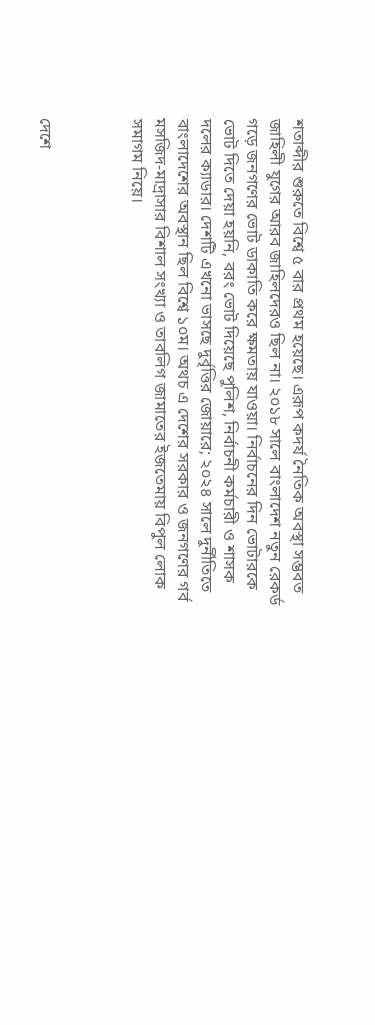শতাব্দীর শুরুতে বিশ্বে ৫ বার প্রথম হয়েছে। এরূপ কদর্য নৈতিক অবস্থা সম্ভবত জাহিলী যুগের আরব জাহিলদেরও ছিল না। ২০১৮ সালে বাংলাদেশ নতুন রেকর্ড গড়ে জনগণের ভোট ডাকাতি করে ক্ষমতায় যাওয়া। নির্বাচনের দিন ভোটারকে ভোট দিতে দেয়া হয়নি, বরং ভোট দিয়েছে পুলিশ, নির্বাচনী কর্মচারী ও শাসক দলের ক্যাডার। দেশটি এখনো ভাসছে দুর্বৃত্তির জোয়ারে; ২০২৪ সালে দুর্নীতিতে বাংলাদেশের অবস্থান ছিল বিশ্বে ১০ম। অথচ এ দেশের সরকার ও জনগণের গর্ব মসজিদ-মাদ্রাসার বিশাল সংখ্যা ও তাবলিগ জামাতের ইজতেমায় বিপুল লোক সমাগম নিয়ে।



দেশে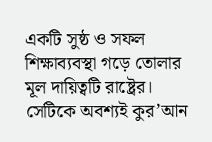একটি সুষ্ঠ ও সফল শিক্ষাব্যবস্থা গড়ে তোলার মূল দায়িত্বটি রাষ্ট্রের। সেটিকে অবশ্যই কুর’আন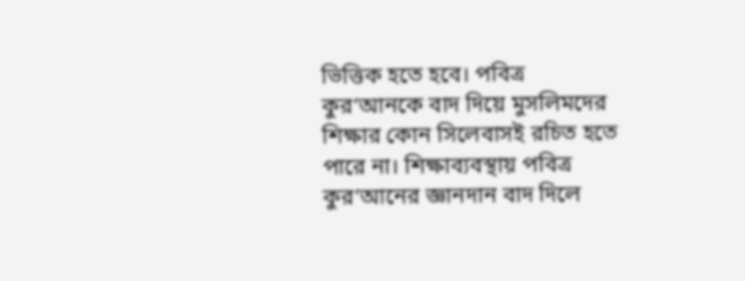ভিত্তিক হতে হবে। পবিত্র কুর’আনকে বাদ দিয়ে মুসলিমদের শিক্ষার কোন সিলেবাসই রচিত হতে পারে না। শিক্ষাব্যবস্থায় পবিত্র কুর’আনের জ্ঞানদান বাদ দিলে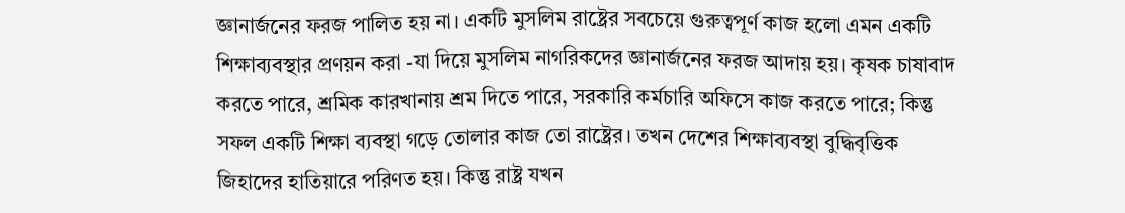জ্ঞানার্জনের ফরজ পালিত হয় না। একটি মুসলিম রাষ্ট্রের সবচেয়ে গুরুত্বপূর্ণ কাজ হলো এমন একটি শিক্ষাব্যবস্থার প্রণয়ন করা -যা দিয়ে মুসলিম নাগরিকদের জ্ঞানার্জনের ফরজ আদায় হয়। কৃষক চাষাবাদ করতে পারে, শ্রমিক কারখানায় শ্রম দিতে পারে, সরকারি কর্মচারি অফিসে কাজ করতে পারে; কিন্তু সফল একটি শিক্ষা ব্যবস্থা গড়ে তোলার কাজ তো রাষ্ট্রের। তখন দেশের শিক্ষাব্যবস্থা বুদ্ধিবৃত্তিক জিহাদের হাতিয়ারে পরিণত হয়। কিন্তু রাষ্ট্র যখন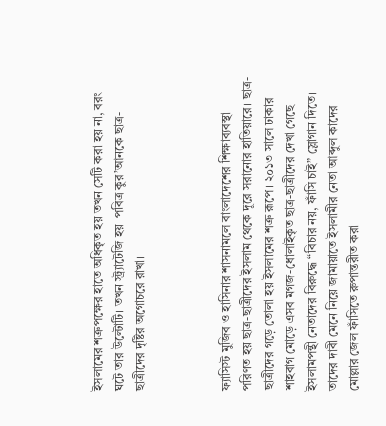ইসলামের শত্রুপক্ষের হাতে অধিকৃত হয় তখন সেটি করা হয় না, বরং ঘটে তার উল্টোটি। তখন স্ট্র্যাটেজি হয়  পবিত্র কুর’আনকে ছাত্র-ছাত্রীদের দৃষ্টির অগোচরে রাখা।



ফ্যাসিস্ট মুজিব ও হাসিনার শাসনামলে বাংলাদেশের শিক্ষাব্যবস্থা পরিণত হয় ছাত্র-ছাত্রীদের ইসলাম থেকে দূরে সরানোর হাতিয়ারে। ছাত্র-ছাত্রীদের গড়ে তোলা হয় ইসলামের শত্রু রূপে। ২০১৩ সালে ঢাকার শাহবাগ মোড়ে এসব মগজ-ধোলাইকৃত ছাত্র-ছাত্রীদের দেখা গেছে ইসলামপন্থী নেতাদের বিরুদ্ধে “বিচার নয়, ফাঁসি চাই” স্লোগান দিতে। তাদের দাবী মেনে নিয়ে জামায়াতে ইসলামীর নেতা আব্দুল কাদের মোল্লার জেল ফাঁসিতে রুপান্তরীত করা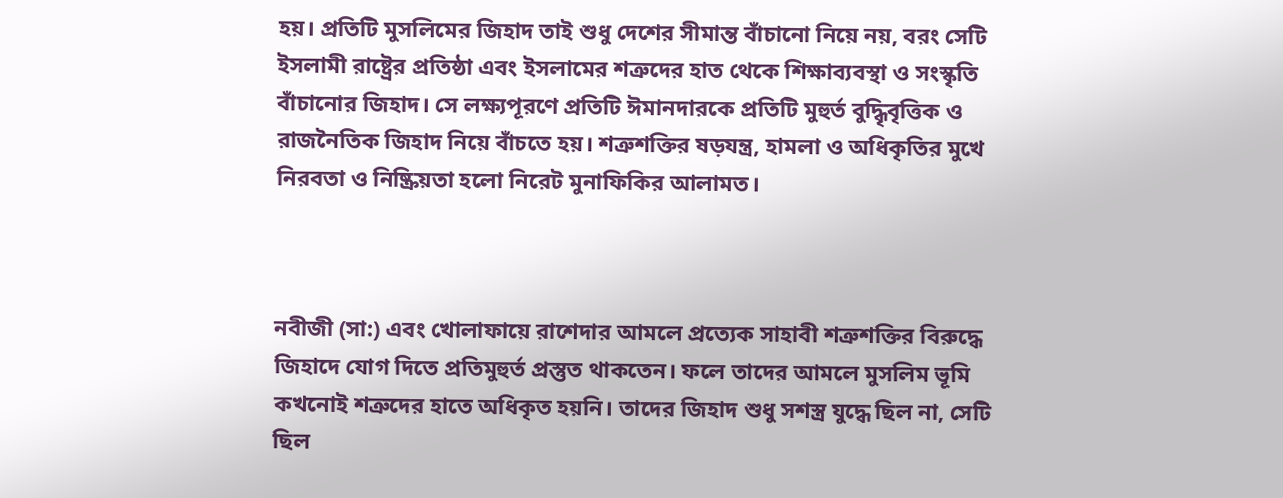হয়। প্রতিটি মুসলিমের জিহাদ তাই শুধু দেশের সীমান্ত বাঁচানো নিয়ে নয়, বরং সেটি ইসলামী রাষ্ট্রের প্রতিষ্ঠা এবং ইসলামের শত্রুদের হাত থেকে শিক্ষাব্যবস্থা ও সংস্কৃতি বাঁচানোর জিহাদ। সে লক্ষ্যপূরণে প্রতিটি ঈমানদারকে প্রতিটি মুহুর্ত বুদ্ধিৃবৃত্তিক ও রাজনৈতিক জিহাদ নিয়ে বাঁচতে হয়। শত্রুশক্তির ষড়যন্ত্র, হামলা ও অধিকৃতির মুখে নিরবতা ও নিষ্ক্রিয়তা হলো নিরেট মুনাফিকির আলামত।



নবীজী (সা:) এবং খোলাফায়ে রাশেদার আমলে প্রত্যেক সাহাবী শত্রুশক্তির বিরুদ্ধে জিহাদে যোগ দিতে প্রতিমুহুর্ত প্রস্তুত থাকতেন। ফলে তাদের আমলে মুসলিম ভূমি কখনোই শত্রুদের হাতে অধিকৃত হয়নি। তাদের জিহাদ শুধু সশস্ত্র যুদ্ধে ছিল না, সেটি ছিল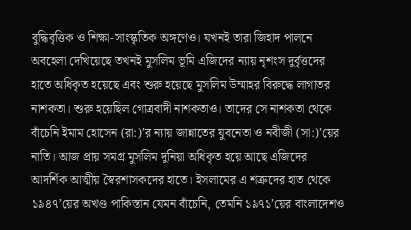বুদ্ধিবৃত্তিক ও শিক্ষা-সাংস্কৃতিক অঙ্গণেও। যখনই তারা জিহাদ পালনে অবহেলা দেখিয়েছে তখনই মুসলিম ভূমি এজিদের ন্যায় নৃশংস দুর্বৃত্তদের হাতে অধিকৃত হয়েছে এবং শুরু হয়েছে মুসলিম উম্মাহর বিরুদ্ধে লাগাতর নাশকতা। শুরু হয়েছিল গোত্রবাদী নাশকতাও। তাদের সে নাশকতা থেকে বাঁচেনি ইমাম হোসেন (রা:)’র ন্যায় জান্নাতের যুবনেতা ও নবীজী (সা:)’য়ের নাতি। আজ প্রায় সমগ্র মুসলিম দুনিয়া অধিকৃত হয়ে আছে এজিদের আদর্শিক আত্মীয় স্বৈরশাসকদের হাতে। ইসলামের এ শত্রুদের হাত থেকে ১৯৪৭’য়ের অখণ্ড পাকিস্তান যেমন বাঁচেনি, তেমনি ১৯৭১’য়ের বাংলাদেশও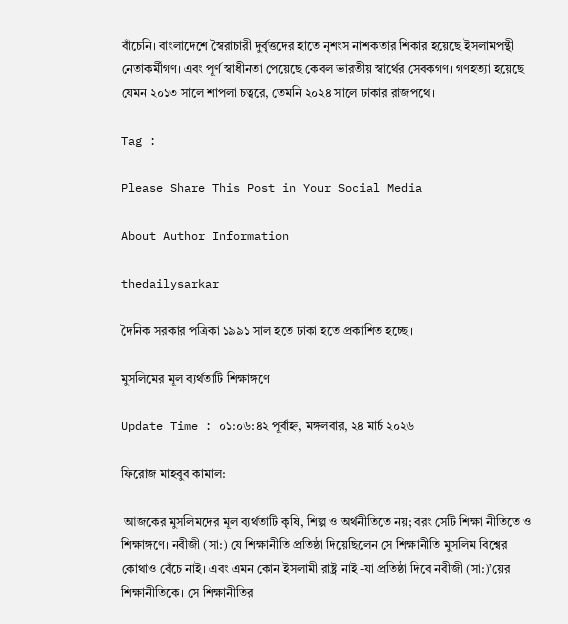বাঁচেনি। বাংলাদেশে স্বৈরাচারী দুর্বৃত্তদের হাতে নৃশংস নাশকতার শিকার হয়েছে ইসলামপন্থী নেতাকর্মীগণ। এবং পূর্ণ স্বাধীনতা পেয়েছে কেবল ভারতীয় স্বার্থের সেবকগণ। গণহত্যা হয়েছে যেমন ২০১৩ সালে শাপলা চত্বরে, তেমনি ২০২৪ সালে ঢাকার রাজপথে।

Tag :

Please Share This Post in Your Social Media

About Author Information

thedailysarkar

দৈনিক সরকার পত্রিকা ১৯৯১ সাল হতে ঢাকা হতে প্রকাশিত হচ্ছে।

মুসলিমের মূল ব্যর্থতাটি শিক্ষাঙ্গণে

Update Time : ০১:০৬:৪২ পূর্বাহ্ন, মঙ্গলবার, ২৪ মার্চ ২০২৬

ফিরোজ মাহবুব কামাল:

 আজকের মুসলিমদের মূল ব্যর্থতাটি কৃষি, শিল্প ও অর্থনীতিতে নয়; বরং সেটি শিক্ষা নীতিতে ও শিক্ষাঙ্গণে। নবীজী (সা:) যে শিক্ষানীতি প্রতিষ্ঠা দিয়েছিলেন সে শিক্ষানীতি মুসলিম বিশ্বের কোথাও বেঁচে নাই। এবং এমন কোন ইসলামী রাষ্ট্র নাই -যা প্রতিষ্ঠা দিবে নবীজী (সা:)’য়ের শিক্ষানীতিকে। সে শিক্ষানীতির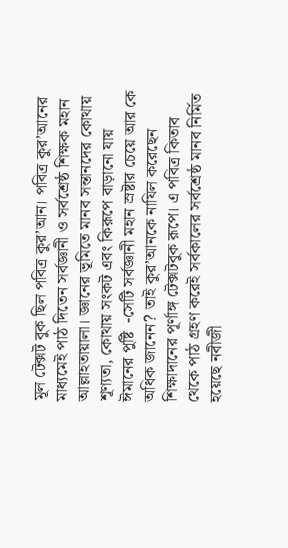মূল টেক্সট বুক ছিল পবিত্র কুর’আন। পবিত্র কুর’আনের মাধ্যমেই পাঠ দিতেন সর্বজ্ঞানী ও সর্বশ্রেষ্ঠ শিক্ষক মহান আল্লাহতায়ালা। জ্ঞানের ভূমিতে মানব সন্তানদের কোথায় শূণ্যতা, কোথায় সংকট এবং কিরূপে বাড়ানো যায় ঈমানের পুষ্টি  -সেটি সর্বজ্ঞানী মহান স্রষ্টার চেয়ে আর কে অধিক জানেন? তাই কুর’আনকে নাযিল করেছেন শিক্ষাদানের পূর্ণাঙ্গ টেক্সটবুক রূপে। এ পবিত্র কিতাব থেকে পাঠ গ্রহণ করেই সর্বকালের সর্বশ্রেষ্ঠ মানব নির্মিত হয়েছে নবীজী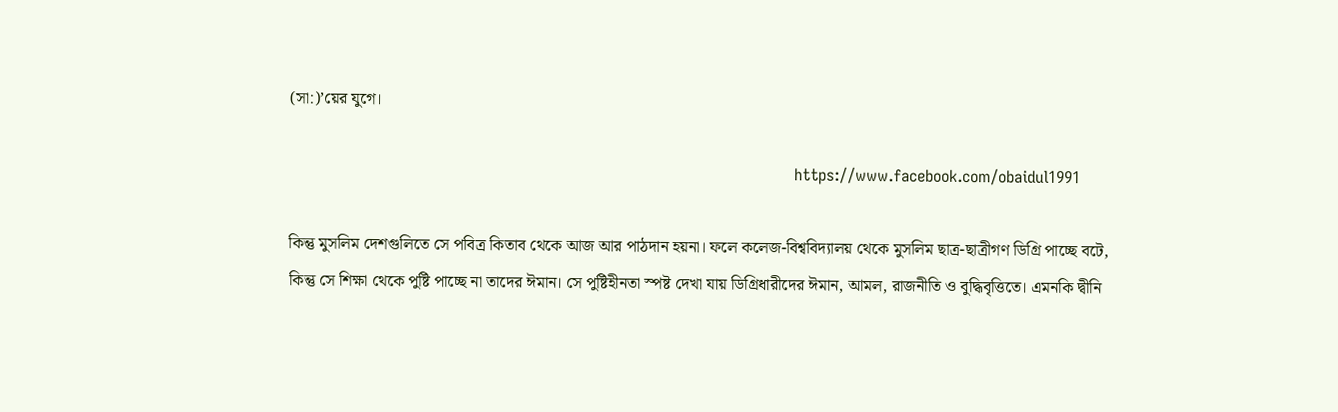(সা:)’য়ের যুগে।

                                                                                                     https://www.facebook.com/obaidul1991

কিন্তু মুসলিম দেশগুলিতে সে পবিত্র কিতাব থেকে আজ আর পাঠদান হয়না। ফলে কলেজ-বিশ্ববিদ্যালয় থেকে মুসলিম ছাত্র-ছাত্রীগণ ডিগ্রি পাচ্ছে বটে, কিন্তু সে শিক্ষা থেকে পুষ্টি পাচ্ছে না তাদের ঈমান। সে পুষ্টিহীনতা স্পষ্ট দেখা যায় ডিগ্রিধারীদের ঈমান, আমল, রাজনীতি ও বুদ্ধিবৃত্তিতে। এমনকি দ্বীনি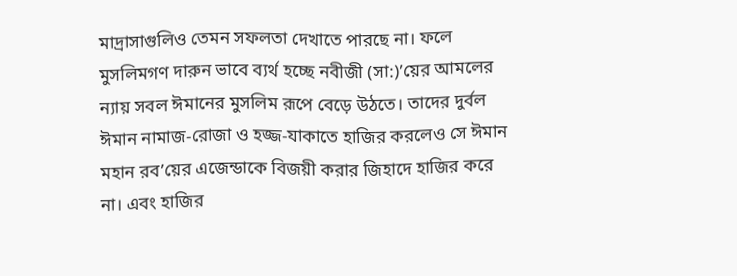মাদ্রাসাগুলিও তেমন সফলতা দেখাতে পারছে না। ফলে মুসলিমগণ দারুন ভাবে ব্যর্থ হচ্ছে নবীজী (সা:)’য়ের আমলের ন্যায় সবল ঈমানের মুসলিম রূপে বেড়ে উঠতে। তাদের দুর্বল ঈমান নামাজ-রোজা ও হজ্জ-যাকাতে হাজির করলেও সে ঈমান মহান রব’য়ের এজেন্ডাকে বিজয়ী করার জিহাদে হাজির করে না। এবং হাজির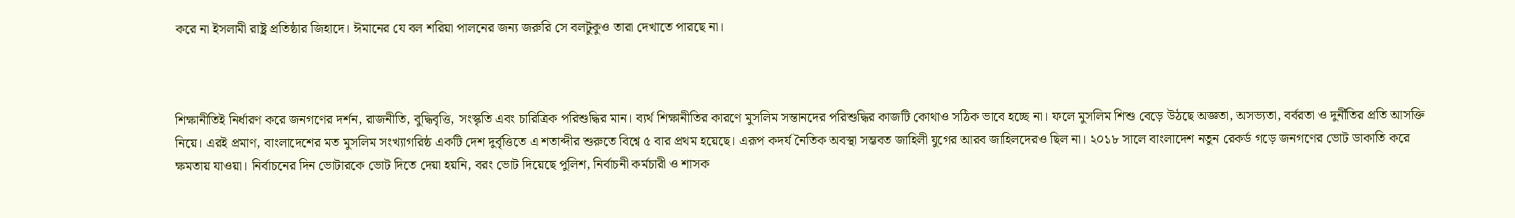করে না ইসলামী রাষ্ট্র প্রতিষ্ঠার জিহাদে। ঈমানের যে বল শরিয়া পালনের জন্য জরুরি সে বলটুকুও তারা দেখাতে পারছে না।



শিক্ষানীতিই নির্ধারণ করে জনগণের দর্শন, রাজনীতি, বুদ্ধিবৃত্তি, সংস্কৃতি এবং চারিত্রিক পরিশুদ্ধির মান। ব্যর্থ শিক্ষানীতির কারণে মুসলিম সন্তানদের পরিশুদ্ধির কাজটি কোথাও সঠিক ভাবে হচ্ছে না। ফলে মুসলিম শিশু বেড়ে উঠছে অজ্ঞতা, অসভ্যতা, বর্বরতা ও দুর্নীতির প্রতি আসক্তি নিয়ে। এরই প্রমাণ, বাংলাদেশের মত মুসলিম সংখ্যাগরিষ্ঠ একটি দেশ দুর্বৃত্তিতে এ শতাব্দীর শুরুতে বিশ্বে ৫ বার প্রথম হয়েছে। এরূপ কদর্য নৈতিক অবস্থা সম্ভবত জাহিলী যুগের আরব জাহিলদেরও ছিল না। ২০১৮ সালে বাংলাদেশ নতুন রেকর্ড গড়ে জনগণের ভোট ডাকাতি করে ক্ষমতায় যাওয়া। নির্বাচনের দিন ভোটারকে ভোট দিতে দেয়া হয়নি, বরং ভোট দিয়েছে পুলিশ, নির্বাচনী কর্মচারী ও শাসক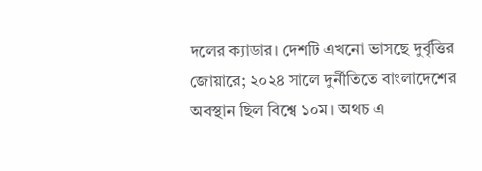দলের ক্যাডার। দেশটি এখনো ভাসছে দুর্বৃত্তির জোয়ারে; ২০২৪ সালে দুর্নীতিতে বাংলাদেশের অবস্থান ছিল বিশ্বে ১০ম। অথচ এ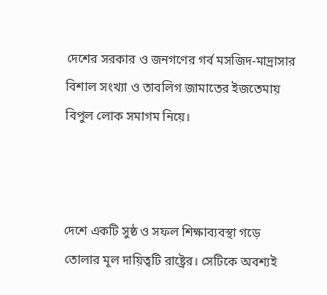দেশের সরকার ও জনগণের গর্ব মসজিদ-মাদ্রাসার বিশাল সংখ্যা ও তাবলিগ জামাতের ইজতেমায় বিপুল লোক সমাগম নিয়ে।



দেশে একটি সুষ্ঠ ও সফল শিক্ষাব্যবস্থা গড়ে তোলার মূল দায়িত্বটি রাষ্ট্রের। সেটিকে অবশ্যই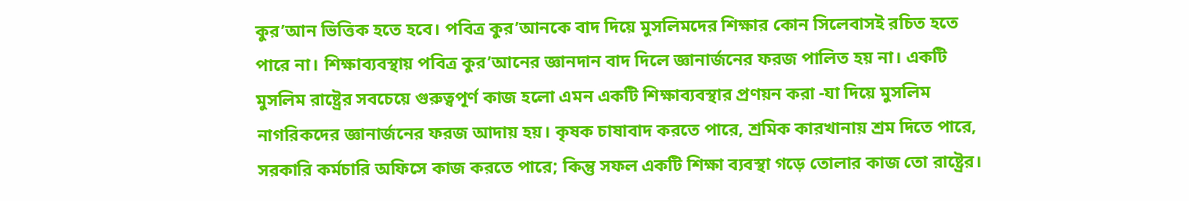কুর’আন ভিত্তিক হতে হবে। পবিত্র কুর’আনকে বাদ দিয়ে মুসলিমদের শিক্ষার কোন সিলেবাসই রচিত হতে পারে না। শিক্ষাব্যবস্থায় পবিত্র কুর’আনের জ্ঞানদান বাদ দিলে জ্ঞানার্জনের ফরজ পালিত হয় না। একটি মুসলিম রাষ্ট্রের সবচেয়ে গুরুত্বপূর্ণ কাজ হলো এমন একটি শিক্ষাব্যবস্থার প্রণয়ন করা -যা দিয়ে মুসলিম নাগরিকদের জ্ঞানার্জনের ফরজ আদায় হয়। কৃষক চাষাবাদ করতে পারে, শ্রমিক কারখানায় শ্রম দিতে পারে, সরকারি কর্মচারি অফিসে কাজ করতে পারে; কিন্তু সফল একটি শিক্ষা ব্যবস্থা গড়ে তোলার কাজ তো রাষ্ট্রের।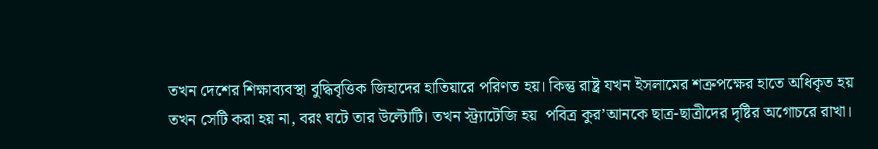তখন দেশের শিক্ষাব্যবস্থা বুদ্ধিবৃত্তিক জিহাদের হাতিয়ারে পরিণত হয়। কিন্তু রাষ্ট্র যখন ইসলামের শত্রুপক্ষের হাতে অধিকৃত হয় তখন সেটি করা হয় না, বরং ঘটে তার উল্টোটি। তখন স্ট্র্যাটেজি হয়  পবিত্র কুর’আনকে ছাত্র-ছাত্রীদের দৃষ্টির অগোচরে রাখা।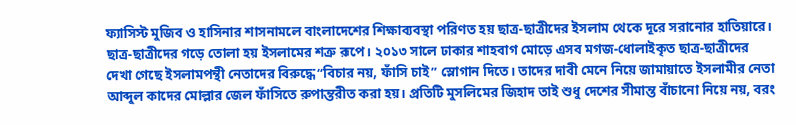ফ্যাসিস্ট মুজিব ও হাসিনার শাসনামলে বাংলাদেশের শিক্ষাব্যবস্থা পরিণত হয় ছাত্র-ছাত্রীদের ইসলাম থেকে দূরে সরানোর হাতিয়ারে। ছাত্র-ছাত্রীদের গড়ে তোলা হয় ইসলামের শত্রু রূপে। ২০১৩ সালে ঢাকার শাহবাগ মোড়ে এসব মগজ-ধোলাইকৃত ছাত্র-ছাত্রীদের দেখা গেছে ইসলামপন্থী নেতাদের বিরুদ্ধে “বিচার নয়, ফাঁসি চাই” স্লোগান দিতে। তাদের দাবী মেনে নিয়ে জামায়াতে ইসলামীর নেতা আব্দুল কাদের মোল্লার জেল ফাঁসিতে রুপান্তরীত করা হয়। প্রতিটি মুসলিমের জিহাদ তাই শুধু দেশের সীমান্ত বাঁচানো নিয়ে নয়, বরং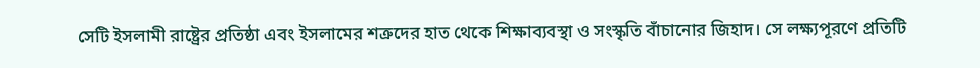সেটি ইসলামী রাষ্ট্রের প্রতিষ্ঠা এবং ইসলামের শত্রুদের হাত থেকে শিক্ষাব্যবস্থা ও সংস্কৃতি বাঁচানোর জিহাদ। সে লক্ষ্যপূরণে প্রতিটি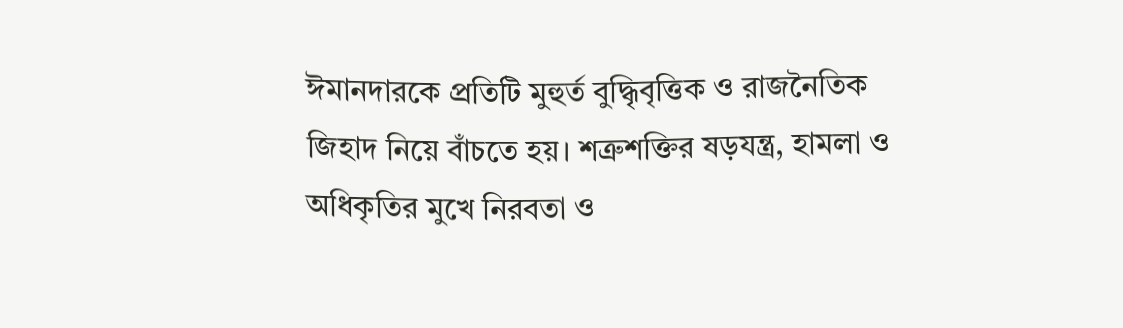ঈমানদারকে প্রতিটি মুহুর্ত বুদ্ধিৃবৃত্তিক ও রাজনৈতিক জিহাদ নিয়ে বাঁচতে হয়। শত্রুশক্তির ষড়যন্ত্র, হামলা ও অধিকৃতির মুখে নিরবতা ও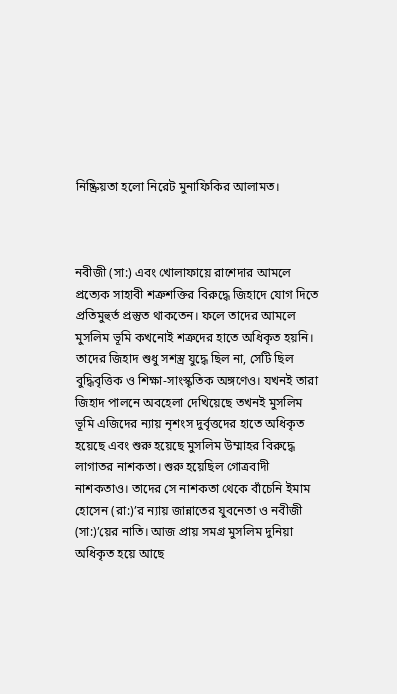নিষ্ক্রিয়তা হলো নিরেট মুনাফিকির আলামত।



নবীজী (সা:) এবং খোলাফায়ে রাশেদার আমলে প্রত্যেক সাহাবী শত্রুশক্তির বিরুদ্ধে জিহাদে যোগ দিতে প্রতিমুহুর্ত প্রস্তুত থাকতেন। ফলে তাদের আমলে মুসলিম ভূমি কখনোই শত্রুদের হাতে অধিকৃত হয়নি। তাদের জিহাদ শুধু সশস্ত্র যুদ্ধে ছিল না, সেটি ছিল বুদ্ধিবৃত্তিক ও শিক্ষা-সাংস্কৃতিক অঙ্গণেও। যখনই তারা জিহাদ পালনে অবহেলা দেখিয়েছে তখনই মুসলিম ভূমি এজিদের ন্যায় নৃশংস দুর্বৃত্তদের হাতে অধিকৃত হয়েছে এবং শুরু হয়েছে মুসলিম উম্মাহর বিরুদ্ধে লাগাতর নাশকতা। শুরু হয়েছিল গোত্রবাদী নাশকতাও। তাদের সে নাশকতা থেকে বাঁচেনি ইমাম হোসেন (রা:)’র ন্যায় জান্নাতের যুবনেতা ও নবীজী (সা:)’য়ের নাতি। আজ প্রায় সমগ্র মুসলিম দুনিয়া অধিকৃত হয়ে আছে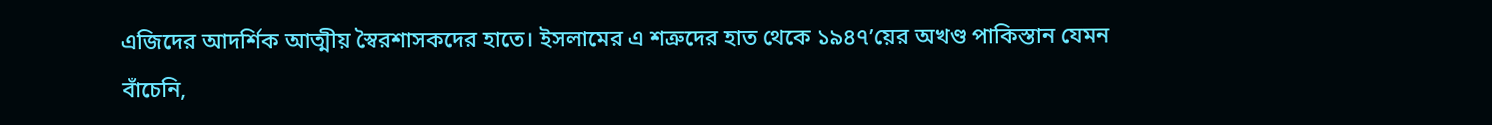এজিদের আদর্শিক আত্মীয় স্বৈরশাসকদের হাতে। ইসলামের এ শত্রুদের হাত থেকে ১৯৪৭’য়ের অখণ্ড পাকিস্তান যেমন বাঁচেনি,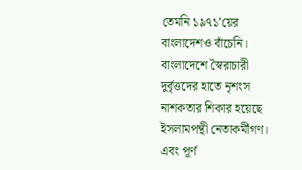তেমনি ১৯৭১’য়ের বাংলাদেশও বাঁচেনি। বাংলাদেশে স্বৈরাচারী দুর্বৃত্তদের হাতে নৃশংস নাশকতার শিকার হয়েছে ইসলামপন্থী নেতাকর্মীগণ। এবং পূর্ণ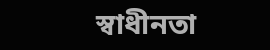স্বাধীনতা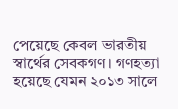পেয়েছে কেবল ভারতীয় স্বার্থের সেবকগণ। গণহত্যা হয়েছে যেমন ২০১৩ সালে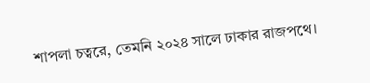শাপলা চত্বরে, তেমনি ২০২৪ সালে ঢাকার রাজপথে।